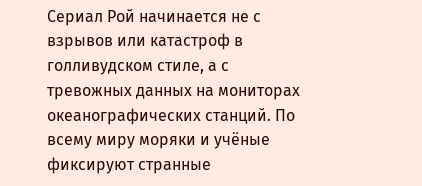Сериал Рой начинается не с взрывов или катастроф в голливудском стиле, а с тревожных данных на мониторах океанографических станций. По всему миру моряки и учёные фиксируют странные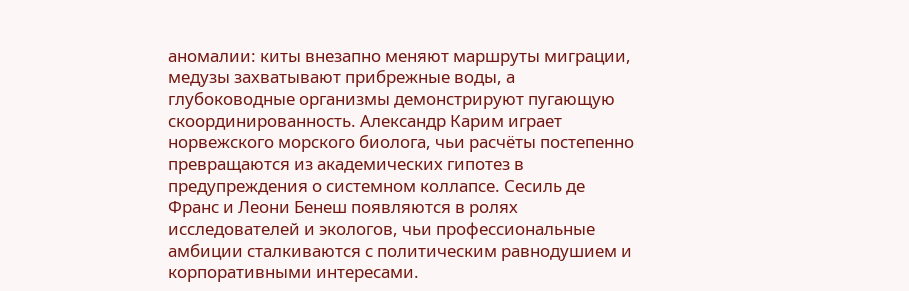аномалии: киты внезапно меняют маршруты миграции, медузы захватывают прибрежные воды, а глубоководные организмы демонстрируют пугающую скоординированность. Александр Карим играет норвежского морского биолога, чьи расчёты постепенно превращаются из академических гипотез в предупреждения о системном коллапсе. Сесиль де Франс и Леони Бенеш появляются в ролях исследователей и экологов, чьи профессиональные амбиции сталкиваются с политическим равнодушием и корпоративными интересами.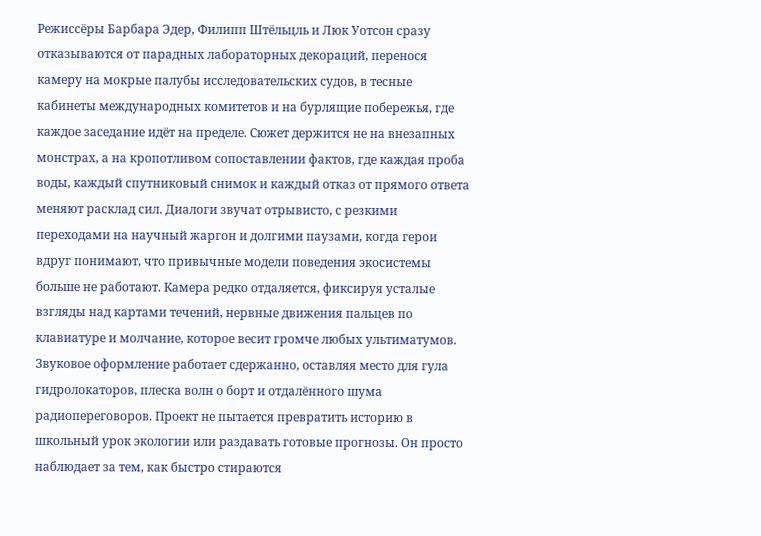Режиссёры Барбара Эдер, Филипп Штёльцль и Люк Уотсон сразу отказываются от парадных лабораторных декораций, перенося камеру на мокрые палубы исследовательских судов, в тесные кабинеты международных комитетов и на бурлящие побережья, где каждое заседание идёт на пределе. Сюжет держится не на внезапных монстрах, а на кропотливом сопоставлении фактов, где каждая проба воды, каждый спутниковый снимок и каждый отказ от прямого ответа меняют расклад сил. Диалоги звучат отрывисто, с резкими переходами на научный жаргон и долгими паузами, когда герои вдруг понимают, что привычные модели поведения экосистемы больше не работают. Камера редко отдаляется, фиксируя усталые взгляды над картами течений, нервные движения пальцев по клавиатуре и молчание, которое весит громче любых ультиматумов. Звуковое оформление работает сдержанно, оставляя место для гула гидролокаторов, плеска волн о борт и отдалённого шума радиопереговоров. Проект не пытается превратить историю в школьный урок экологии или раздавать готовые прогнозы. Он просто наблюдает за тем, как быстро стираются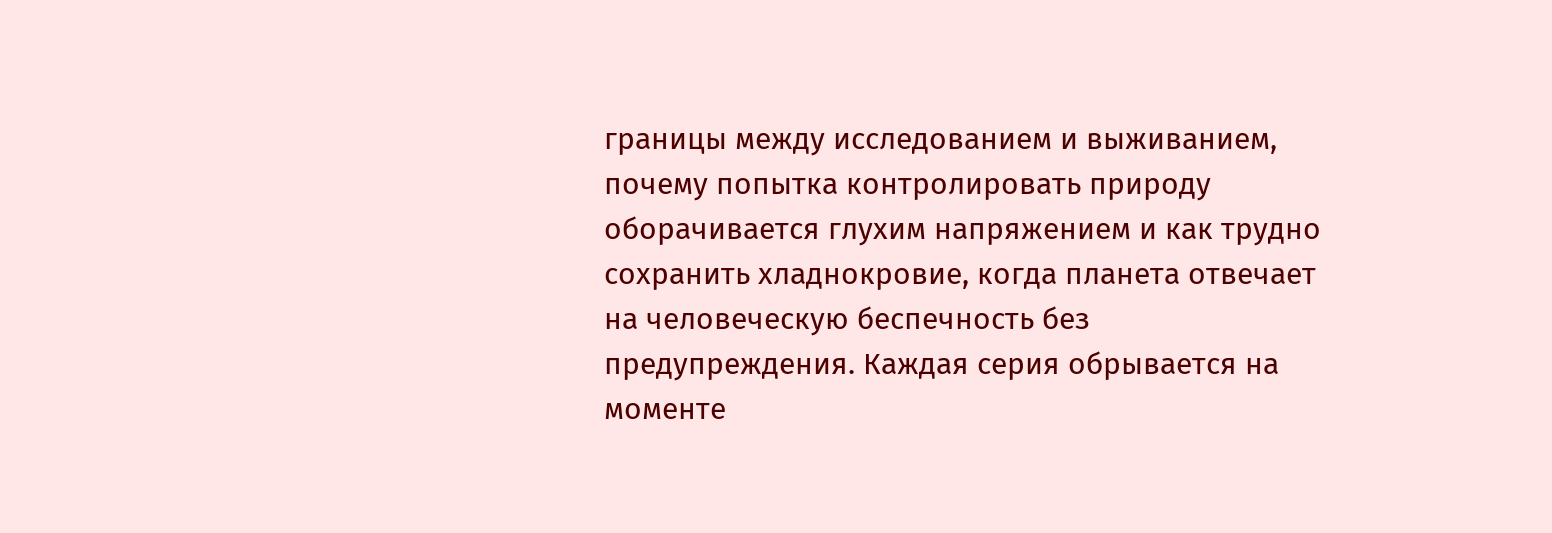границы между исследованием и выживанием, почему попытка контролировать природу оборачивается глухим напряжением и как трудно сохранить хладнокровие, когда планета отвечает на человеческую беспечность без предупреждения. Каждая серия обрывается на моменте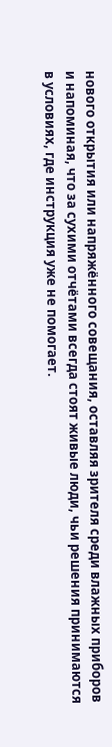нового открытия или напряжённого совещания, оставляя зрителя среди влажных приборов и напоминая, что за сухими отчётами всегда стоят живые люди, чьи решения принимаются в условиях, где инструкция уже не помогает.